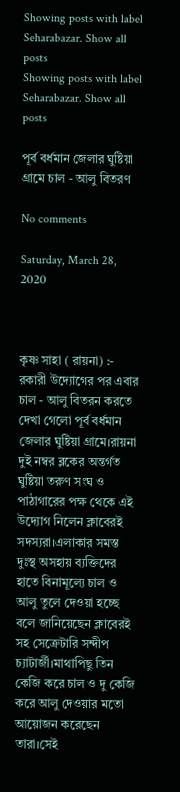Showing posts with label Seharabazar. Show all posts
Showing posts with label Seharabazar. Show all posts

পূর্ব বর্ধমান জেলার ঘুষ্টিয়া গ্রামে চাল - আলু বিতরণ

No comments

Saturday, March 28, 2020



কৃষ্ণ সাহা ( রায়না) :- রকারী উদ্যোগের পর এবার চাল - আলু বিতরন করতে দেখা গেলো পূর্ব বর্ধমান জেলার ঘুষ্টিয়া গ্রামে।রায়না দুই নম্বর ব্লকের অন্তর্গত ঘুষ্টিয়া তরুণ সংঘ ও পাঠাগারের পক্ষ থেকে এই উদ্যোগ নিলেন ক্লাবেরই সদস্যরা।এলাকার সমস্ত দুঃস্থ অসহায় ব্যক্তিদের হাতে বিনামূল্যে চাল ও আলু তুলে দেওয়া হচ্ছে বলে জানিয়েছেন ক্লাবেরই সহ সেক্রেটারি সন্দীপ চ্যাটার্জী।মাথাপিছু তিন কেজি করে চাল ও দু কেজি করে আলু দেওয়ার মতো আয়োজন করেছেন তারা।সেই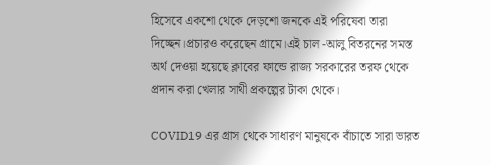হিসেবে একশো থেকে দেড়শো জনকে এই পরিষেবা তারা দিচ্ছেন।প্রচারও করেছেন গ্রামে।এই চাল -আলু বিতরনের সমস্ত অর্থ দেওয়া হয়েছে ক্লাবের ফান্ডে রাজ্য সরকারের তরফ থেকে প্রদান করা খেলার সাথী প্রকল্পের টাকা থেকে।

COVID19 এর গ্রাস থেকে সাধারণ মানুষকে বাঁচাতে সারা ভারত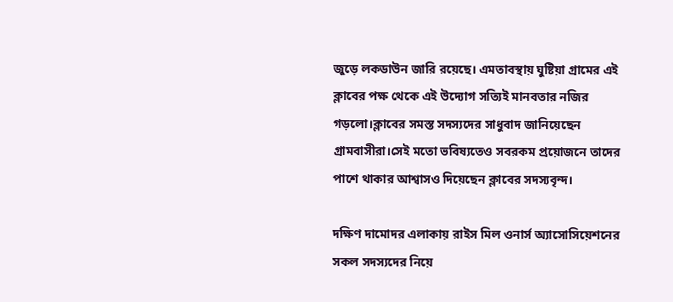জুড়ে লকডাউন জারি রয়েছে। এমতাবস্থায় ঘুষ্টিয়া গ্রামের এই ক্লাবের পক্ষ থেকে এই উদ্যোগ সত্যিই মানবতার নজির গড়লো।ক্লাবের সমস্ত সদস্যদের সাধুবাদ জানিয়েছেন গ্রামবাসীরা।সেই মতো ভবিষ্যতেও সবরকম প্রয়োজনে তাদের পাশে থাকার আশ্বাসও দিয়েছেন ক্লাবের সদস্যবৃন্দ।

দক্ষিণ দামোদর এলাকায় রাইস মিল ওনার্স অ্যাসোসিয়েশনের সকল সদস্যদের নিয়ে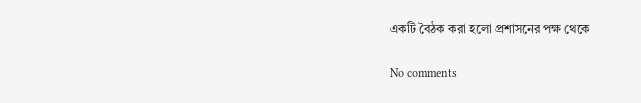একটি বৈঠক করা হলো প্রশাসনের পক্ষ থেকে

No comments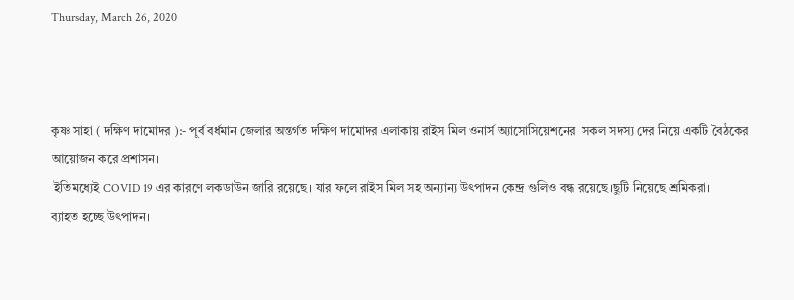Thursday, March 26, 2020



কৃষ্ণ সাহা ( দক্ষিণ দামোদর ):- পূর্ব বর্ধমান জেলার অন্তর্গত দক্ষিণ দামোদর এলাকায় রাইস মিল ওনার্স অ্যাসোসিয়েশনের  সকল সদস্য দের নিয়ে একটি বৈঠকের আয়োজন করে প্রশাসন।
 ইতিমধ্যেই COVID 19 এর কারণে লকডাউন জারি রয়েছে। যার ফলে রাইস মিল সহ অন্যান্য উৎপাদন কেন্দ্র গুলিও বন্ধ রয়েছে।ছুটি নিয়েছে শ্রমিকরা।
ব্যাহত হচ্ছে উৎপাদন।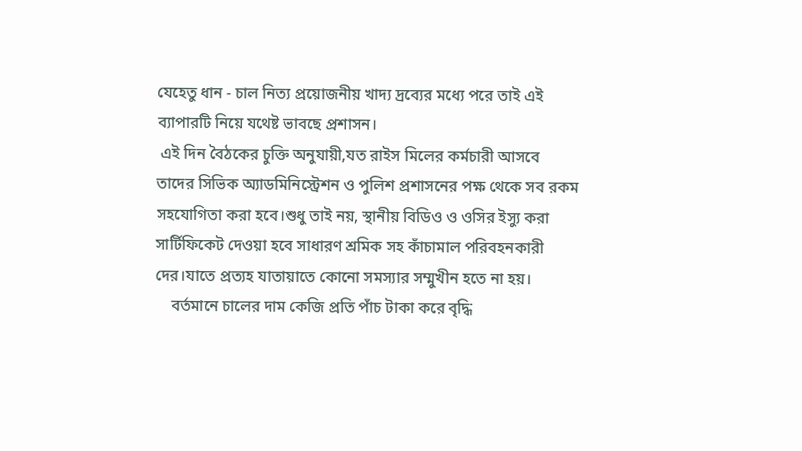যেহেতু ধান - চাল নিত্য প্রয়োজনীয় খাদ্য দ্রব্যের মধ্যে পরে তাই এই ব্যাপারটি নিয়ে যথেষ্ট ভাবছে প্রশাসন।
 এই দিন বৈঠকের চুক্তি অনুযায়ী,যত রাইস মিলের কর্মচারী আসবে তাদের সিভিক অ্যাডমিনিস্ট্রেশন ও পুলিশ প্রশাসনের পক্ষ থেকে সব রকম সহযোগিতা করা হবে।শুধু তাই নয়, স্থানীয় বিডিও ও ওসির ইস্যু করা সার্টিফিকেট দেওয়া হবে সাধারণ শ্রমিক সহ কাঁচামাল পরিবহনকারী দের।যাতে প্রত্যহ যাতায়াতে কোনো সমস্যার সম্মুখীন হতে না হয়।
    বর্তমানে চালের দাম কেজি প্রতি পাঁচ টাকা করে বৃদ্ধি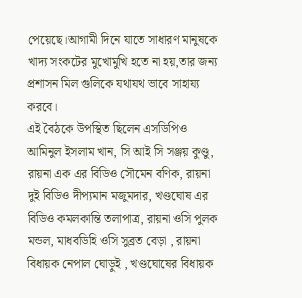পেয়েছে।আগামী দিনে যাতে সাধারণ মানুষকে খাদ্য সংকটের মুখোমুখি হতে না হয়,তার জন্য প্রশাসন মিল গুলিকে যথাযথ ভাবে সাহায্য করবে।
এই বৈঠকে উপস্থিত ছিলেন এসডিপিও আমিনুল ইসলাম খান, সি আই সি সঞ্জয় কুণ্ডু, রায়না এক এর বিডিও সৌমেন বণিক, রায়না দুই বিডিও দীপ্যমান মজুমদার, খণ্ডঘোষ এর বিডিও কমলকান্তি তলাপাত্র, রায়না ওসি পুলক মন্ডল, মাধবডিহি ওসি সুব্রত বেড়া , রায়না বিধায়ক নেপাল ঘোড়ুই , খণ্ডঘোষের বিধায়ক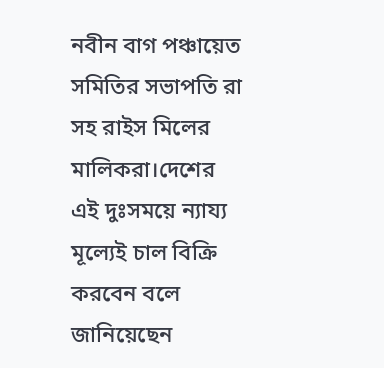নবীন বাগ পঞ্চায়েত সমিতির সভাপতি রা সহ রাইস মিলের মালিকরা।দেশের এই দুঃসময়ে ন্যায্য মূল্যেই চাল বিক্রি করবেন বলে জানিয়েছেন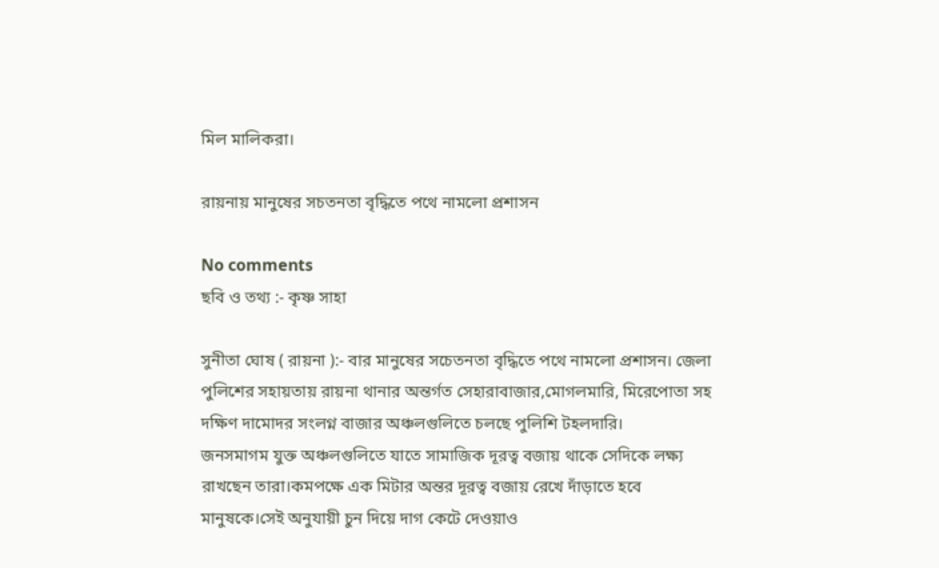মিল মালিকরা।

রায়নায় মানুষের সচতনতা বৃদ্ধিতে পথে নামলো প্রশাসন

No comments
ছবি ও তথ্য :- কৃষ্ণ সাহা

সুনীতা ঘোষ ( রায়না ):- বার মানুষের সচেতনতা বৃদ্ধিতে পথে নামলো প্রশাসন। জেলা পুলিশের সহায়তায় রায়না থানার অন্তর্গত সেহারাবাজার,মোগলমারি, মিরেপোতা সহ দক্ষিণ দামোদর সংলগ্ন বাজার অঞ্চলগুলিতে চলছে পুলিশি টহলদারি।
জনসমাগম যুক্ত অঞ্চলগুলিতে যাতে সামাজিক দূরত্ব বজায় থাকে সেদিকে লক্ষ্য রাখছেন তারা।কমপক্ষে এক মিটার অন্তর দূরত্ব বজায় রেখে দাঁড়াতে হবে মানুষকে।সেই অনুযায়ী চুন দিয়ে দাগ কেটে দেওয়াও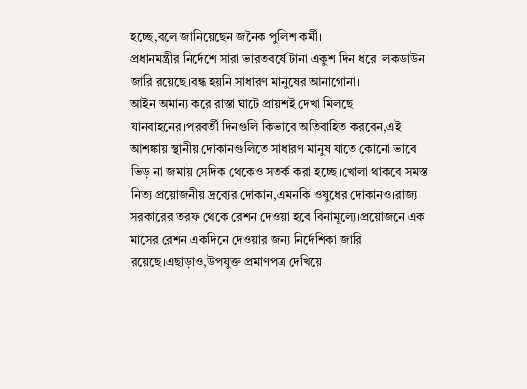হচ্ছে,বলে জানিয়েছেন জনৈক পুলিশ কর্মী।
প্রধানমন্ত্রীর নির্দেশে সারা ভারতবর্ষে টানা একুশ দিন ধরে  লকডাউন জারি রয়েছে।বন্ধ হয়নি সাধারণ মানুষের আনাগোনা।
আইন অমান্য করে রাস্তা ঘাটে প্রায়শই দেখা মিলছে যানবাহনের।পরবর্তী দিনগুলি কিভাবে অতিবাহিত করবেন,এই আশঙ্কায় স্থানীয় দোকানগুলিতে সাধারণ মানুষ যাতে কোনো ভাবে
ভিড় না জমায় সেদিক থেকেও সতর্ক করা হচ্ছে।খোলা থাকবে সমস্ত নিত্য প্রয়োজনীয় দ্রব্যের দোকান,এমনকি ওষুধের দোকানও।রাজ্য সরকারের তরফ থেকে রেশন দেওয়া হবে বিনামূল্যে।প্রয়োজনে এক মাসের রেশন একদিনে দেওয়ার জন্য নির্দেশিকা জারি রয়েছে।এছাড়াও,উপযুক্ত প্রমাণপত্র দেখিয়ে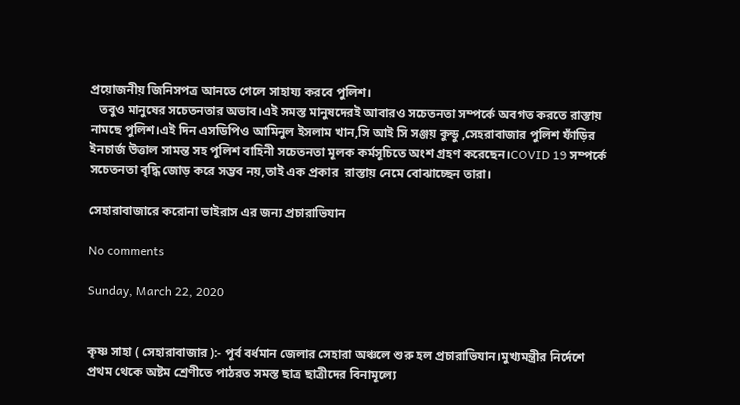প্রয়োজনীয় জিনিসপত্র আনতে গেলে সাহায্য করবে পুলিশ।
   তবুও মানুষের সচেতনতার অভাব।এই সমস্ত মানুষদেরই আবারও সচেতনতা সম্পর্কে অবগত করতে রাস্তায় নামছে পুলিশ।এই দিন এসডিপিও আমিনুল ইসলাম খান,সি আই সি সঞ্জয় কুন্ডু ,সেহরাবাজার পুলিশ ফাঁড়ির ইনচার্জ উত্তাল সামন্ত সহ পুলিশ বাহিনী সচেতনতা মূলক কর্মসূচিতে অংশ গ্রহণ করেছেন।COVID 19 সম্পর্কে সচেতনতা বৃদ্ধি জোড় করে সম্ভব নয়,তাই এক প্রকার  রাস্তায় নেমে বোঝাচ্ছেন তারা।

সেহারাবাজারে করোনা ভাইরাস এর জন্য প্রচারাভিযান

No comments

Sunday, March 22, 2020


কৃষ্ণ সাহা ( সেহারাবাজার ):- পূর্ব বর্ধমান জেলার সেহারা অঞ্চলে শুরু হল প্রচারাভিযান।মুখ্যমন্ত্রীর নির্দেশে প্রথম থেকে অষ্টম শ্রেণীতে পাঠরত সমস্ত ছাত্র ছাত্রীদের বিনামূল্যে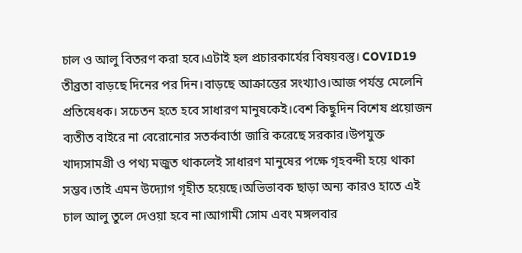চাল ও আলু বিতরণ করা হবে।এটাই হল প্রচারকার্যের বিষয়বস্তু। COVID19 তীব্রতা বাড়ছে দিনের পর দিন।বাড়ছে আক্রান্তের সংখ্যাও।আজ পর্যন্ত মেলেনি প্রতিষেধক। সচেতন হতে হবে সাধারণ মানুষকেই।বেশ কিছুদিন বিশেষ প্রয়োজন ব্যতীত বাইরে না বেরোনোর সতর্কবার্তা জারি করেছে সরকার।উপযুক্ত খাদ্যসামগ্রী ও পথ্য মজুত থাকলেই সাধারণ মানুষের পক্ষে গৃহবন্দী হয়ে থাকা সম্ভব।তাই এমন উদ্যোগ গৃহীত হয়েছে।অভিভাবক ছাড়া অন্য কারও হাতে এই চাল আলু তুলে দেওয়া হবে না।আগামী সোম এবং মঙ্গলবার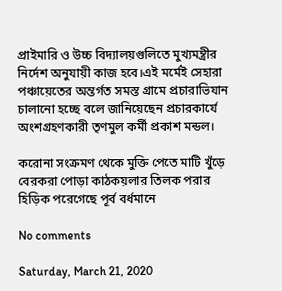প্রাইমারি ও উচ্চ বিদ্যালয়গুলিতে মুখ্যমন্ত্রীর নির্দেশ অনুযায়ী কাজ হবে।এই মর্মেই সেহারা পঞ্চায়েতের অন্তর্গত সমস্ত গ্রামে প্রচারাভিযান চালানো হচ্ছে বলে জানিয়েছেন প্রচারকার্যে অংশগ্রহণকারী তৃণমুল কর্মী প্রকাশ মন্ডল।

করোনা সংক্রমণ থেকে মুক্তি পেতে মাটি খুঁড়ে বেরকরা পোড়া কাঠকয়লার তিলক পরার হিড়িক পরেগেছে পূর্ব বর্ধমানে

No comments

Saturday, March 21, 2020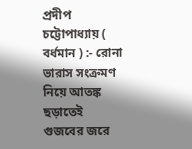প্রদীপ চট্টোপাধ্যায় ( বর্ধমান ) :- রোনা ভারাস সংক্রমণ নিয়ে আতঙ্ক ছড়াতেই  গুজবের জরে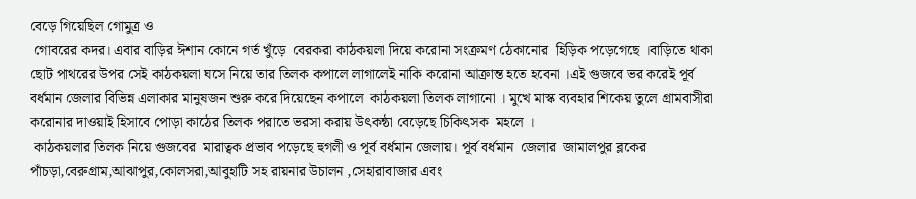বেড়ে গিয়েছিল গোমুত্র ও
 গোবরের কদর। এবার বাড়ির ঈশান কোনে গর্ত খুঁড়ে  বেরকরা কাঠকয়লা দিয়ে করোনা সংক্রমণ ঠেকানোর  হিড়িক পড়েগেছে ।বাড়িতে থাকা ছোট পাথরের উপর সেই কাঠকয়লা ঘসে নিয়ে তার তিলক কপালে লাগালেই নাকি করোনা আক্রান্ত হতে হবেনা ।এই গুজবে ভর করেই পূর্ব বর্ধমান জেলার বিভিন্ন এলাকার মানুষজন শুরু করে দিয়েছেন কপালে  কাঠকয়লা তিলক লাগানো । মুখে মাস্ক ব্যবহার শিকেয় তুলে গ্রামবাসীরা করোনার দাওয়াই হিসাবে পোড়া কাঠের তিলক পরাতে ভরসা করায় উৎকন্ঠা বেড়েছে চিকিৎসক  মহলে ।
 কাঠকয়লার তিলক নিয়ে গুজবের  মারাত্বক প্রভাব পড়েছে হুগলী ও পূর্ব বর্ধমান জেলায়। পূর্ব বর্ধমান  জেলার  জামালপুর ব্লকের পাঁচড়া,বেরুগ্রাম,আঝাপুর,কোলসরা,আবুহাটি সহ রায়নার উচালন ,সেহারাবাজার এবং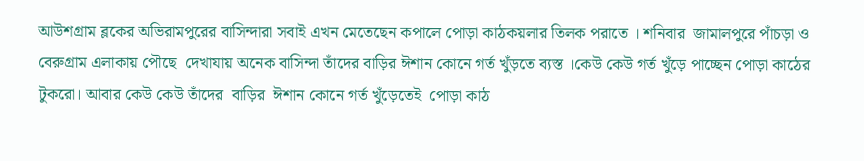আউশগ্রাম ব্লকের অভিরামপুরের বাসিন্দারা সবাই এখন মেতেছেন কপালে পোড়া কাঠকয়লার তিলক পরাতে । শনিবার  জামালপুরে পাঁচড়া ও  বেরুগ্রাম এলাকায় পৌছে  দেখাযায় অনেক বাসিন্দা তাঁদের বাড়ির ঈশান কোনে গর্ত খুঁড়তে ব্যস্ত ।কেউ কেউ গর্ত খুঁড়ে পাচ্ছেন পোড়া কাঠের টুকরো। আবার কেউ কেউ তাঁদের  বাড়ির  ঈশান কোনে গর্ত খুঁড়েতেই  পোড়া কাঠ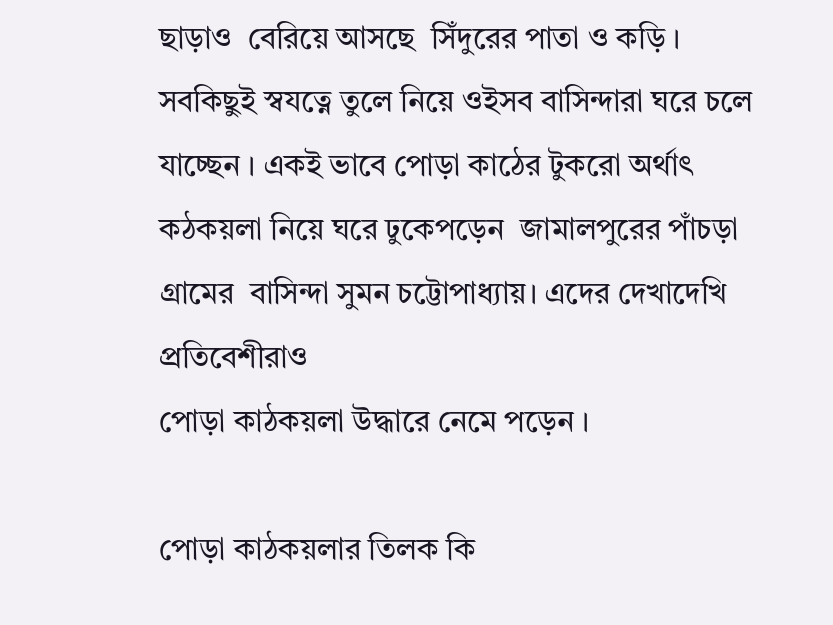ছাড়াও  বেরিয়ে আসছে  সিঁদুরের পাতা ও কড়ি । সবকিছুই স্বযত্নে তুলে নিয়ে ওইসব বাসিন্দারা ঘরে চলে যাচ্ছেন । একই ভাবে পোড়া কাঠের টুকরো অর্থাৎ কঠকয়লা নিয়ে ঘরে ঢুকেপড়েন  জামালপুরের পাঁচড়া গ্রামের  বাসিন্দা সুমন চট্টোপাধ্যায়। এদের দেখাদেখি প্রতিবেশীরাও
পোড়া কাঠকয়লা উদ্ধারে নেমে পড়েন ।

পোড়া কাঠকয়লার তিলক কি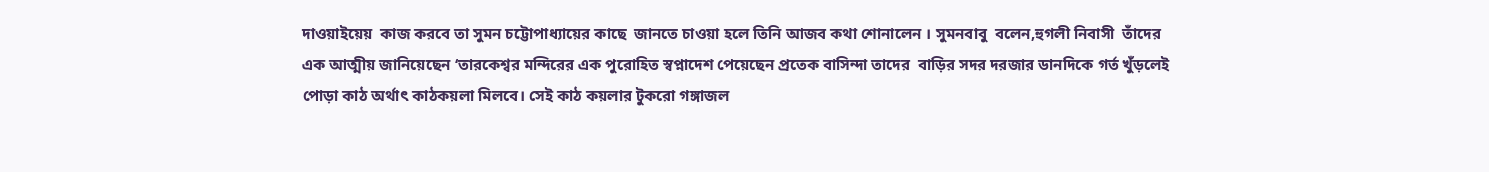দাওয়াইয়েয়  কাজ করবে তা সুমন চট্টোপাধ্যায়ের কাছে  জানতে চাওয়া হলে তিনি আজব কথা শোনালেন । সুমনবাবু  বলেন,হুগলী নিবাসী  তাঁদের এক আত্মীয় জানিয়েছেন ‘তারকেশ্বর মন্দিরের এক পুরোহিত স্বপ্নাদেশ পেয়েছেন প্রতেক বাসিন্দা তাদের  বাড়ির সদর দরজার ডানদিকে গর্ত খুঁড়লেই পোড়া কাঠ অর্থাৎ কাঠকয়লা মিলবে। সেই কাঠ কয়লার টুকরো গঙ্গাজল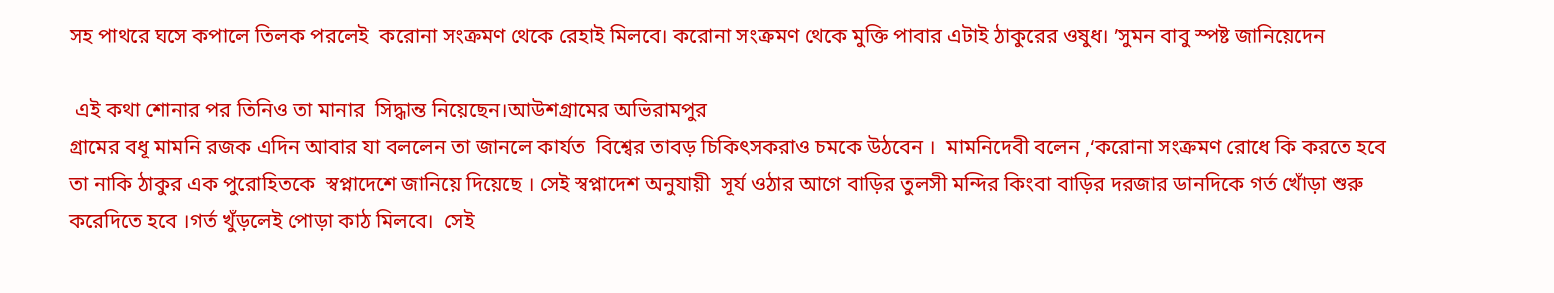সহ পাথরে ঘসে কপালে তিলক পরলেই  করোনা সংক্রমণ থেকে রেহাই মিলবে। করোনা সংক্রমণ থেকে মুক্তি পাবার এটাই ঠাকুরের ওষুধ। ’সুমন বাবু স্পষ্ট জানিয়েদেন

 এই কথা শোনার পর তিনিও তা মানার  সিদ্ধান্ত নিয়েছেন।আউশগ্রামের অভিরামপুর
গ্রামের বধূ মামনি রজক এদিন আবার যা বললেন তা জানলে কার্যত  বিশ্বের তাবড় চিকিৎসকরাও চমকে উঠবেন ।  মামনিদেবী বলেন ,‘করোনা সংক্রমণ রোধে কি করতে হবে তা নাকি ঠাকুর এক পুরোহিতকে  স্বপ্নাদেশে জানিয়ে দিয়েছে । সেই স্বপ্নাদেশ অনুযায়ী  সূর্য ওঠার আগে বাড়ির তুলসী মন্দির কিংবা বাড়ির দরজার ডানদিকে গর্ত খোঁড়া শুরু করেদিতে হবে ।গর্ত খুঁড়লেই পোড়া কাঠ মিলবে।  সেই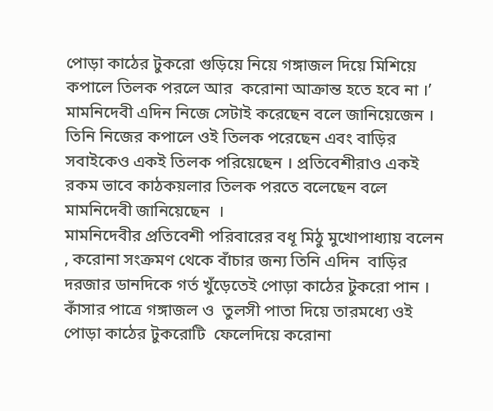পোড়া কাঠের টুকরো গুড়িয়ে নিয়ে গঙ্গাজল দিয়ে মিশিয়ে কপালে তিলক পরলে আর  করোনা আক্রান্ত হতে হবে না ।’ মামনিদেবী এদিন নিজে সেটাই করেছেন বলে জানিয়েজেন । তিনি নিজের কপালে ওই তিলক পরেছেন এবং বাড়ির সবাইকেও একই তিলক পরিয়েছেন । প্রতিবেশীরাও একই রকম ভাবে কাঠকয়লার তিলক পরতে বলেছেন বলে মামনিদেবী জানিয়েছেন  ।
মামনিদেবীর প্রতিবেশী পরিবারের বধূ মিঠু মুখোপাধ্যায় বলেন , করোনা সংক্রমণ থেকে বাঁচার জন্য তিনি এদিন  বাড়ির দরজার ডানদিকে গর্ত খুঁড়েতেই পোড়া কাঠের টুকরো পান ।  কাঁসার পাত্রে গঙ্গাজল ও  তুলসী পাতা দিয়ে তারমধ্যে ওই  পোড়া কাঠের টুকরোটি  ফেলেদিয়ে করোনা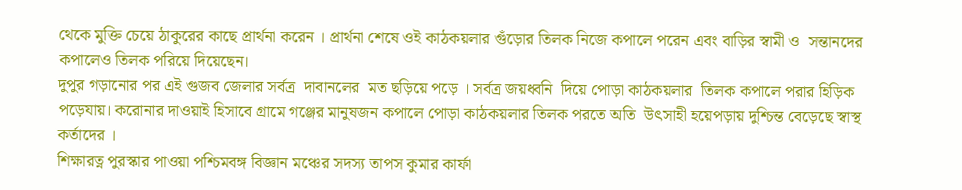থেকে মুক্তি চেয়ে ঠাকুরের কাছে প্রার্থনা করেন । প্রার্থনা শেষে ওই কাঠকয়লার গুঁড়োর তিলক নিজে কপালে পরেন এবং বাড়ির স্বামী ও  সন্তানদের কপালেও তিলক পরিয়ে দিয়েছেন।
দুপুর গড়ানোর পর এই গুজব জেলার সর্বত্র  দাবানলের  মত ছড়িয়ে পড়ে । সর্বত্র জয়ধ্বনি  দিয়ে পোড়া কাঠকয়লার  তিলক কপালে পরার হিড়িক পড়েযায়। করোনার দাওয়াই হিসাবে গ্রামে গঞ্জের মানুষজন কপালে পোড়া কাঠকয়লার তিলক পরতে অতি  উৎসাহী হয়েপড়ায় দুশ্চিন্ত বেড়েছে স্বাস্থ কর্তাদের ।
শিক্ষারত্ন পুরস্কার পাওয়া পশ্চিমবঙ্গ বিজ্ঞান মঞ্চের সদস্য তাপস কুমার কার্ফা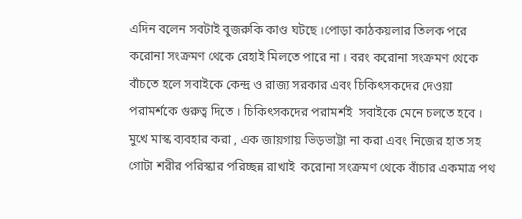এদিন বলেন সবটাই বুজরুকি কাণ্ড ঘটছে ।পোড়া কাঠকয়লার তিলক পরে করোনা সংক্রমণ থেকে রেহাই মিলতে পারে না । বরং করোনা সংক্রমণ থেকে বাঁচতে হলে সবাইকে কেন্দ্র ও রাজ্য সরকার এবং চিকিৎসকদের দেওয়া   পরামর্শকে গুরুত্ব দিতে । চিকিৎসকদের পরামর্শই  সবাইকে মেনে চলতে হবে । মুখে মাস্ক ব্যবহার করা , এক জায়গায় ভিড়ভাট্টা না করা এবং নিজের হাত সহ গোটা শরীর পরিস্কার পরিচ্ছন্ন রাখাই  করোনা সংক্রমণ থেকে বাঁচার একমাত্র পথ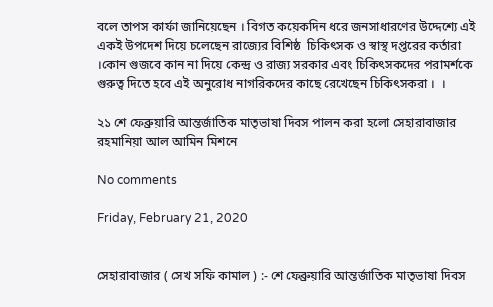বলে তাপস কার্ফা জানিয়েছেন । বিগত কয়েকদিন ধরে জনসাধারণের উদ্দেশ্যে এই একই উপদেশ দিয়ে চলেছেন রাজ্যের বিশিষ্ঠ  চিকিৎসক ও স্বাস্থ দপ্তরের কর্তারা ।কোন গুজবে কান না দিয়ে কেন্দ্র ও রাজ্য সরকার এবং চিকিৎসকদের পরামর্শকে গুরুত্ব দিতে হবে এই অনুরোধ নাগরিকদের কাছে রেখেছেন চিকিৎসকরা ।  ।

২১ শে ফেব্রুয়ারি আন্তর্জাতিক মাতৃভাষা দিবস পালন করা হলো সেহারাবাজার রহমানিয়া আল আমিন মিশনে

No comments

Friday, February 21, 2020


সেহারাবাজার ( সেখ সফি কামাল ) :- শে ফেব্রুয়ারি আন্তর্জাতিক মাতৃভাষা দিবস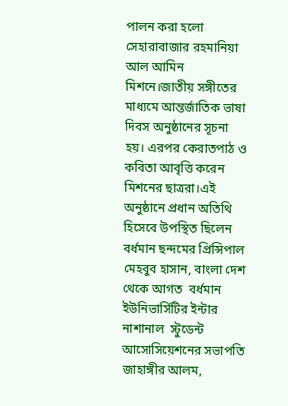পালন করা হলো সেহারাবাজার রহমানিয়া আল আমিন মিশনে।জাতীয় সঙ্গীতের মাধ্যমে আন্তর্জাতিক ভাষা দিবস অনুষ্ঠানের সূচনা হয়। এরপর কেরাতপাঠ ও কবিতা আবৃত্তি করেন মিশনের ছাত্ররা।এই অনুষ্ঠানে প্রধান অতিথি হিসেবে উপস্থিত ছিলেন বর্ধমান ছন্দমের প্রিন্সিপাল মেহবুব হাসান, বাংলা দেশ থেকে আগত  বর্ধমান ইউনিভার্সিটির ইন্টার নাশানাল  স্টুডেন্ট আসোসিয়েশনের সভাপতি জাহাঙ্গীর আলম,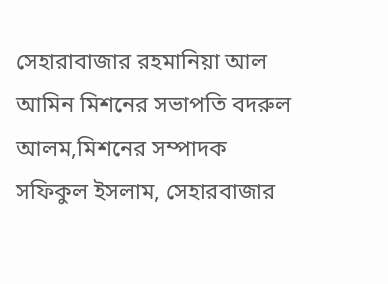সেহারাবাজার রহমানিয়া আল আমিন মিশনের সভাপতি বদরুল আলম,মি‌শনের সম্পাদক সফিকুল ইসলাম, সেহারবাজার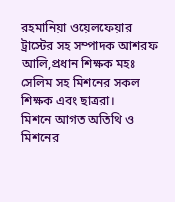রহমানিয়া ওয়েলফেয়ার ট্রাস্টের সহ সম্পাদক আশরফ আলি,প্রধান শিক্ষক মহঃ সেলিম সহ মিশনের সকল শিক্ষক এবং ছাত্ররা।
মিশনে আগত অতিথি ও মিশনের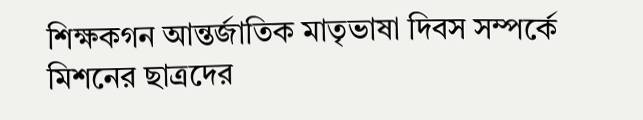শিক্ষকগন আন্তর্জাতিক মাতৃভাষা দিবস সম্পর্কে মিশনের ছাত্রদের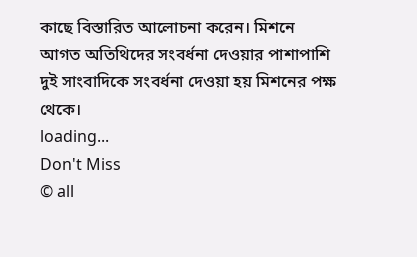কাছে বিস্তারিত আলোচনা করেন। মিশনে আগত অতিথিদের সংবর্ধনা দেওয়ার পাশাপাশি দুই সাংবাদিকে সংবর্ধনা দেওয়া হয় মিশনের পক্ষ থেকে।
loading...
Don't Miss
© all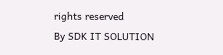rights reserved
By SDK IT SOLUTION